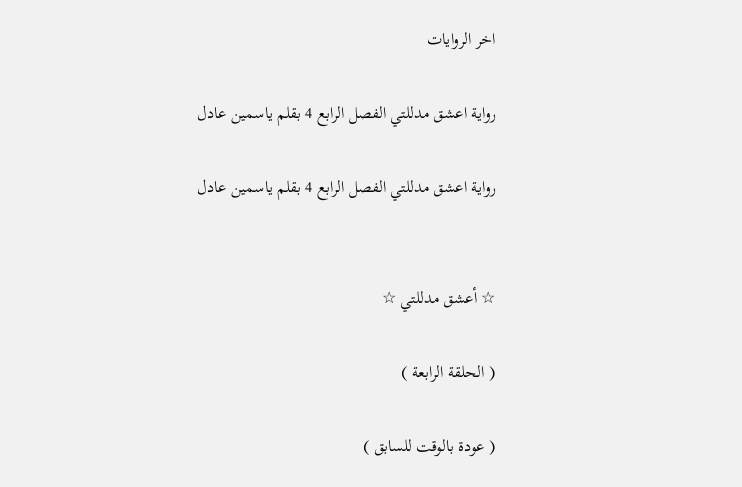اخر الروايات

رواية اعشق مدللتي الفصل الرابع 4 بقلم ياسمين عادل

رواية اعشق مدللتي الفصل الرابع 4 بقلم ياسمين عادل


☆ أعشق مدللتي ☆

( الحلقة الرابعة )

( عودة بالوقت للسابق )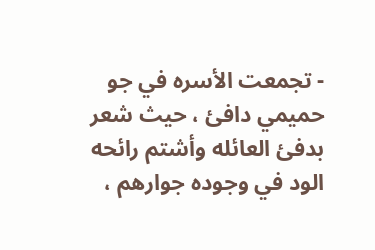- تجمعت الأسره في جو حميمي دافئ ، حيث شعر بدفئ العائله وأشتم رائحه الود في وجوده جوارهم ،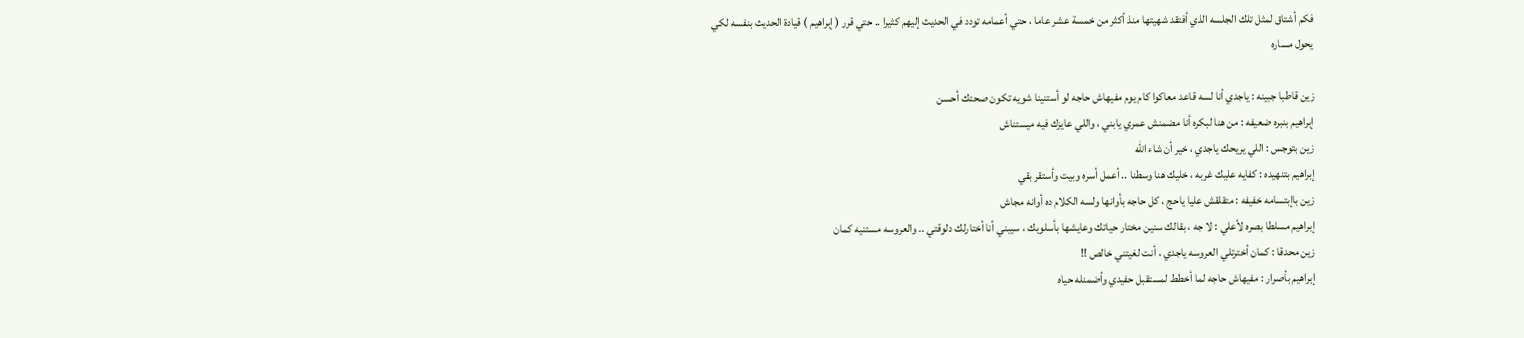فكم أشتاق لمثل تلك الجلسه الذي أفتقد شهيتها منذ أكثر من خمسة عشر عاما ، حتي أعمامه تودد في الحديث إليهم كثيرا .. حتي قرر ( إبراهيم ) قيادة الحديث بنفسه لكي يحول مساره

زين قاطبا جبينه : ياجدي أنا لسه قاعد معاكوا كام يوم مفيهاش حاجه لو أستنينا شويه تكون صحتك أحسن
إبراهيم بنبره ضعيفه : من هنا لبكره أنا مضمنش عمري يابني ، واللي عايزك فيه ميستناش
زين بتوجس : اللي يريحك ياجدي ، خير أن شاء الله
إبراهيم بتنهيده : كفايه عليك غربه ، خليك هنا وسطنا .. أعمل أسره وبيت وأستقر بقي
زين باإبتسامه خفيفه : متقلقش عليا ياحج ، كل حاجه بأوانها ولسه الكلام ده أوانه مجاش
إبراهيم مسلطا بصره لأعلي : لا جه ، بقالك سنين مختار حياتك وعايشها بأسلوبك ، سيبني أنا أختارلك دلوقتي .. والعروسه مستنيه كمان
زين محدقا : كمان أخترتلي العروسه ياجدي ، أنت لغيتني خالص !!
إبراهيم بأصرار : مفيهاش حاجه لما أخطط لمستقبل حفيدي وأضمنله حياه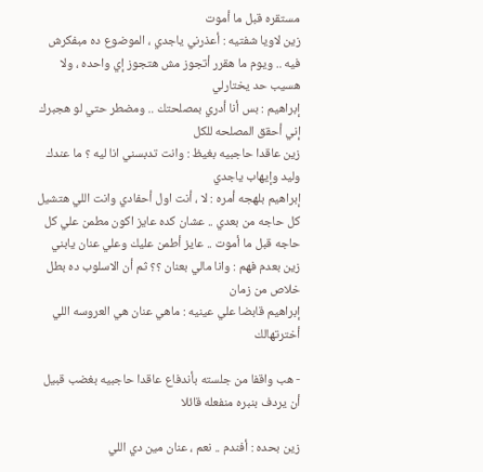مستقره قبل ما أموت
زين لاويا شفتيه : أعذرني ياجدي ، الموضوع ده مبفكرش فيه .. ويوم ما هقرر أتجوز مش هتجوز إي واحده ، ولا هسيب حد يختارلي
إبراهيم : بس أنا أدري بمصلحتك .. ومضطر حتي لو هجبرك إني أحقق المصلحه للكل
زين عاقدا حاجبيه بغيظ : وانت تدبسني انا ليه ؟ ما عندك وليد وإيهاب ياجدي
إبراهيم بلهجه أمره : لا ، أنت اول أحفادي وانت اللي هتشيل كل حاجه من بعدي .. عشان كده عايز اكون مطمن علي كل حاجه قبل ما أموت .. عايز أطمن عليك وعلي عنان يابني
زين بعدم فهم : وانا مالي بعنان ؟؟ ثم أن الاسلوب ده بطل خلاص من زمان
إبراهيم قابضا علي عينيه : ماهي عنان هي العروسه اللي أخترتهالك

- هب واقفا من جلسته بأندفاع عاقدا حاجبيه بغضب قبيل أن يردف بنبره منفعله قائلا

زين بحده : أفندم .. نعم ، عنان مين دي اللي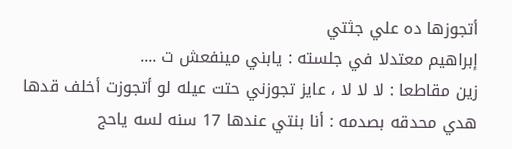أتجوزها ده علي جثتي
إبراهيم معتدلا في جلسته : يابني مينفعش ت ....
زين مقاطعا : لا لا لا ، عايز تجوزني حتت عيله لو أتجوزت أخلف قدها
هدي محدقه بصدمه : أنا بنتي عندها 17 سنه لسه ياحج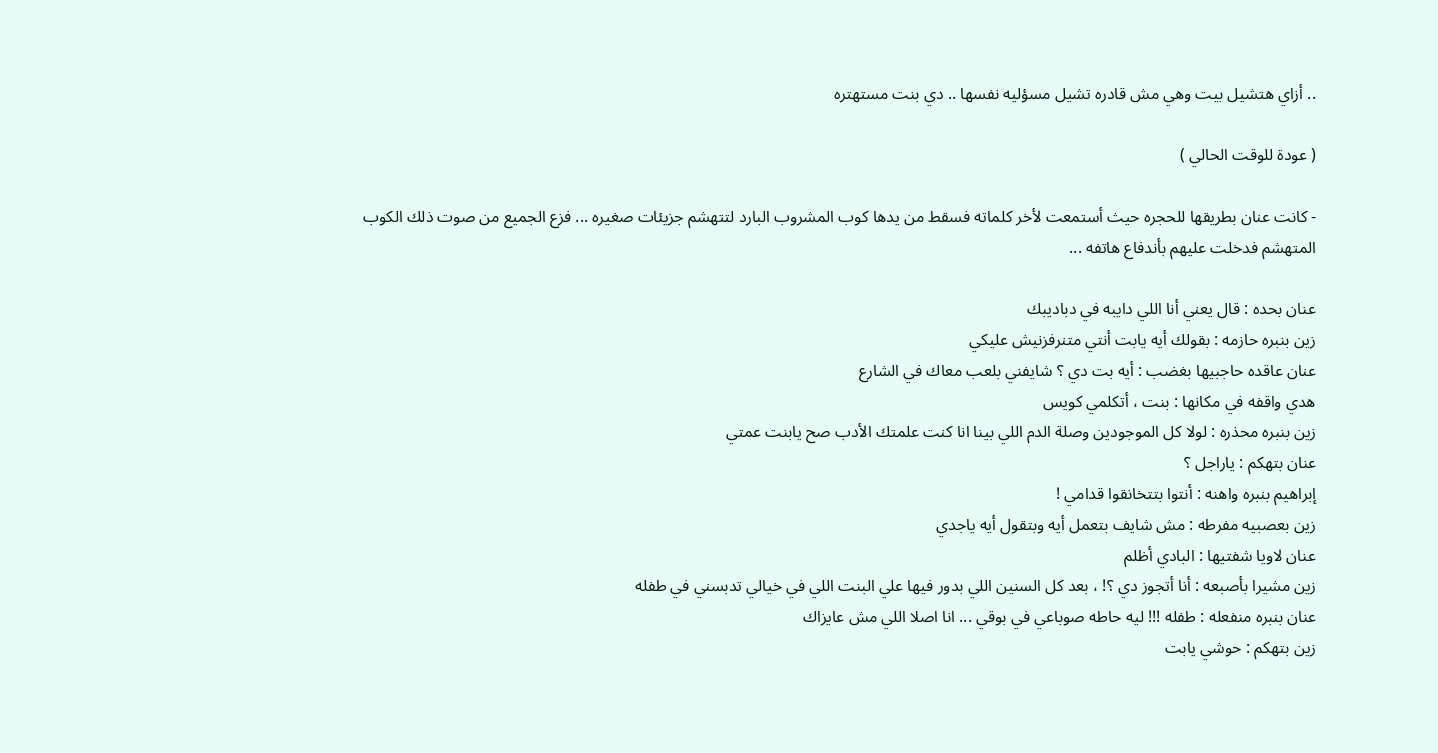.. أزاي هتشيل بيت وهي مش قادره تشيل مسؤليه نفسها .. دي بنت مستهتره

( عودة للوقت الحالي )

- كانت عنان بطريقها للحجره حيث أستمعت لأخر كلماته فسقط من يدها كوب المشروب البارد لتتهشم جزيئات صغيره ... فزع الجميع من صوت ذلك الكوب المتهشم فدخلت عليهم بأندفاع هاتفه ...

عنان بحده : قال يعني أنا اللي دايبه في دباديبك
زين بنبره حازمه : بقولك أيه يابت أنتي متنرفزنيش عليكي
عنان عاقده حاجبيها بغضب : أيه بت دي ؟ شايفني بلعب معاك في الشارع
هدي واقفه في مكانها : بنت ، أتكلمي كويس
زين بنبره محذره : لولا كل الموجودين وصلة الدم اللي بينا انا كنت علمتك الأدب صح يابنت عمتي
عنان بتهكم : ياراجل ؟
إبراهيم بنبره واهنه : أنتوا بتتخانقوا قدامي !
زين بعصبيه مفرطه : مش شايف بتعمل أيه وبتقول أيه ياجدي
عنان لاويا شفتيها : البادي أظلم
زين مشيرا بأصبعه : أنا أتجوز دي ؟! ، بعد كل السنين اللي بدور فيها علي البنت اللي في خيالي تدبسني في طفله
عنان بنبره منفعله : طفله !!! ليه حاطه صوباعي في بوقي ... انا اصلا اللي مش عايزاك
زين بتهكم : حوشي يابت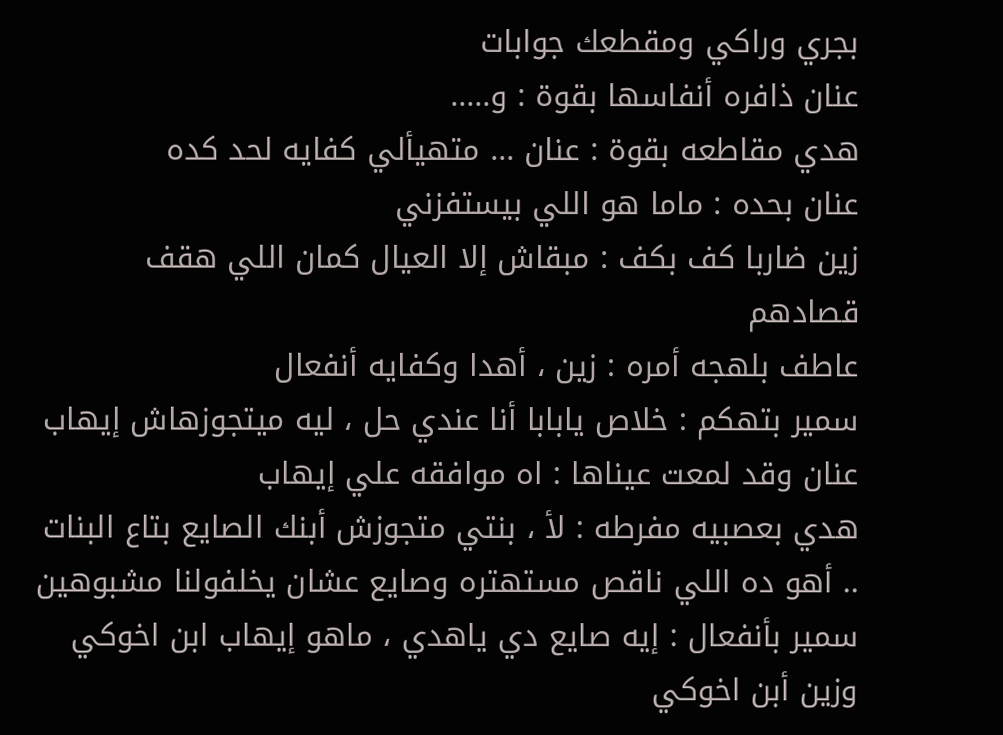بجري وراكي ومقطعك جوابات
عنان ذافره أنفاسها بقوة : و.....
هدي مقاطعه بقوة : عنان ... متهيألي كفايه لحد كده
عنان بحده : ماما هو اللي بيستفزني
زين ضاربا كف بكف : مبقاش إلا العيال كمان اللي هقف قصادهم
عاطف بلهجه أمره : زين ، أهدا وكفايه أنفعال
سمير بتهكم : خلاص يابابا أنا عندي حل ، ليه ميتجوزهاش إيهاب
عنان وقد لمعت عيناها : اه موافقه علي إيهاب
هدي بعصبيه مفرطه : لأ ، بنتي متجوزش أبنك الصايع بتاع البنات .. أهو ده اللي ناقص مستهتره وصايع عشان يخلفولنا مشبوهين
سمير بأنفعال : إيه صايع دي ياهدي ، ماهو إيهاب ابن اخوكي وزين أبن اخوكي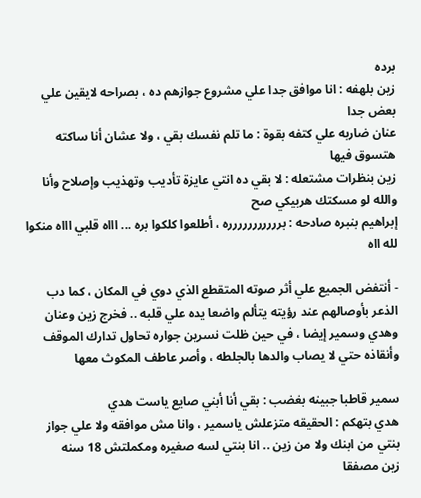برده
زين بلهفه : انا موافق جدا علي مشروع جوازهم ده ، بصراحه لايقين علي بعض جدا
عنان ضاربه علي كتفه بقوة : ما تلم نفسك بقي ، ولا عشان أنا ساكته هتسوق فيها
زين بنظرات مشتعله : لا بقي ده انتي عايزة تأديب وتهذيب وإصلاح وأنا والله لو مسكتك هربيكي صح
إبراهيم بنبره صادحه : بررررررررررره ، أطلعوا كلكوا بره ... اااه قلبي اااه منكوا لله ااه

- أنتفض الجميع علي أثر صوته المتقطع الذي دوي في المكان ، كما دب الذعر بأوصالهم عند رؤيته يتألم واضعا يده علي قلبه .. فخرج زين وعنان وهدي وسمير إيضا ، في حين ظلت نسرين جواره تحاول تدارك الموقف وأنقاذه حتي لا يصاب والدها بالجلطه ، وأصر عاطف المكوث معها

سمير قاطبا جبينه بغضب : بقي أنا أبني صايع ياست هدي
هدي بتهكم : الحقيقه متزعلش ياسمير ، وانا مش موافقه ولا علي جواز بنتي من ابنك ولا من زين .. انا بنتي لسه صغيره ومكملتش 18 سنه
زين مصفقا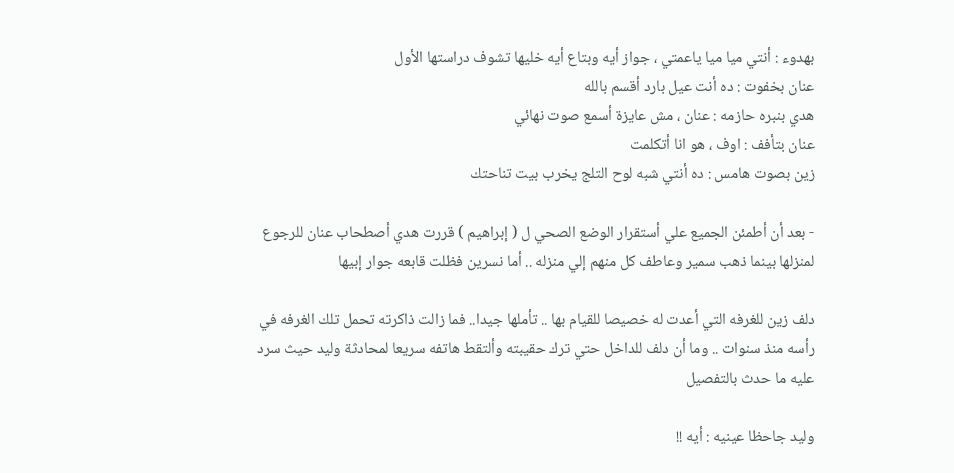بهدوء : أنتي ميا ميا ياعمتي ، جواز أيه وبتاع أيه خليها تشوف دراستها الأول
عنان بخفوت : ده أنت عيل بارد أقسم بالله
هدي بنبره حازمه : عنان ، مش عايزة أسمع صوت نهائي
عنان بتأفف : اوف ، هو انا أتكلمت
زين بصوت هامس : ده أنتي شبه لوح التلج يخرب بيت تناحتك

- بعد أن أطمئن الجميع علي أستقرار الوضع الصحي ل ( إبراهيم ) قررت هدي أصطحاب عنان للرجوع لمنزلها بينما ذهب سمير وعاطف كل منهم إلي منزله .. أما نسرين فظلت قابعه جوار إبيها

دلف زين للغرفه التي أعدت له خصيصا للقيام بها .. تأملها جيدا.. فما زالت ذاكرته تحمل تلك الغرفه في رأسه منذ سنوات .. وما أن دلف للداخل حتي ترك حقيبته وألتقط هاتفه سريعا لمحادثة وليد حيث سرد عليه ما حدث بالتفصيل

وليد جاحظا عينيه : أيه !!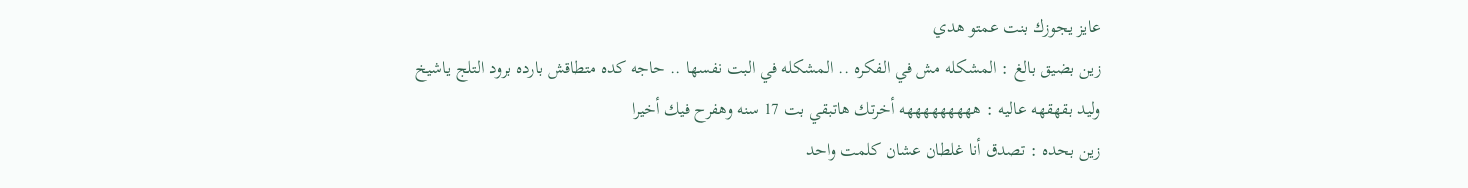عايز يجوزك بنت عمتو هدي
زين بضيق بالغ : المشكله مش في الفكره .. المشكله في البت نفسها .. حاجه كده متطاقش بارده برود التلج ياشيخ
وليد بقهقهه عاليه : هههههههههه أخرتك هاتبقي بت 17 سنه وهفرح فيك أخيرا
زين بحده : تصدق أنا غلطان عشان كلمت واحد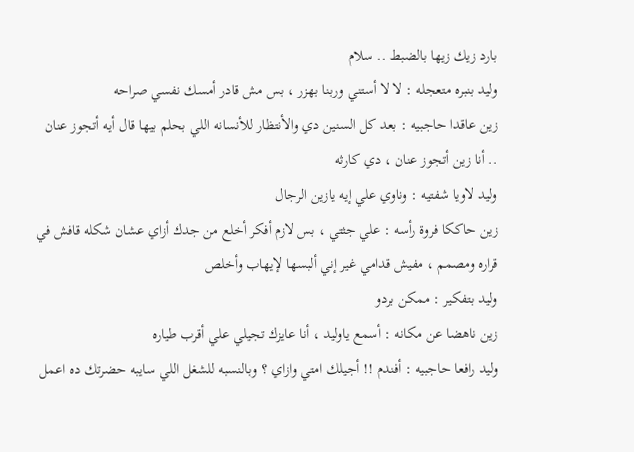بارد زيك زيها بالضبط .. سلام
وليد بنبره متعجله : لا لا أستني وربنا بهزر ، بس مش قادر أمسك نفسي صراحه
زين عاقدا حاجبيه : بعد كل السنين دي والأنتظار للأنسانه اللي بحلم بيها قال أيه أتجوز عنان .. أنا زين أتجوز عنان ، دي كارثه
وليد لاويا شفتيه : وناوي علي إيه يازين الرجال
زين حاككا فروة رأسه : علي جثتي ، بس لازم أفكر أخلع من جدك أزاي عشان شكله قافش في قراره ومصمم ، مفيش قدامي غير إني ألبسها لإيهاب وأخلص
وليد بتفكير : ممكن بردو
زين ناهضا عن مكانه : أسمع ياوليد ، أنا عايزك تجيلي علي أقرب طياره
وليد رافعا حاجبيه : أفندم !! أجيلك امتي وازاي ؟ وبالنسبه للشغل اللي سايبه حضرتك ده اعمل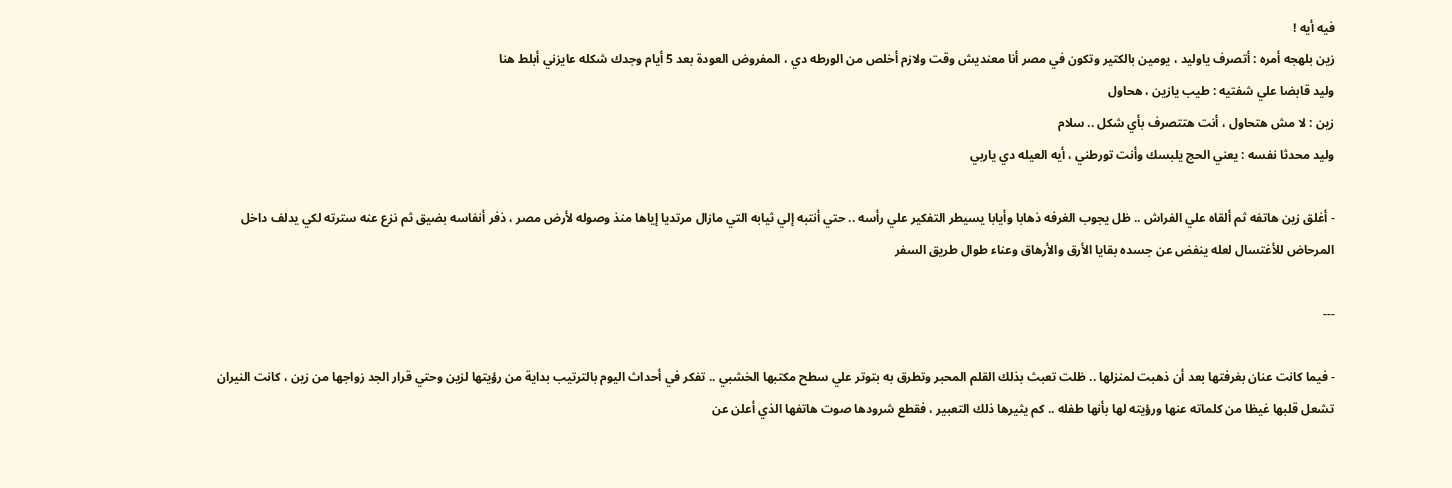فيه أيه !
زين بلهجه أمره : أتصرف ياوليد ، يومين بالكتير وتكون في مصر أنا معنديش وقت ولازم أخلص من الورطه دي ، المفروض العودة بعد 5 أيام وجدك شكله عايزني أبلط هنا
وليد قابضا علي شفتيه : طيب يازين ، هحاول
زين : لا مش هتحاول ، أنت هتتصرف بأي شكل .. سلام
وليد محدثا نفسه : يعني الحج يلبسك وأنت تورطني ، أيه العيله دي ياربي

- أغلق زين هاتفه ثم ألقاه علي الفراش .. ظل يجوب الغرفه ذهابا وأيابا يسيطر التفكير علي رأسه .. حتي أنتبه إلي ثيابه التي مازال مرتديا إياها منذ وصوله لأرض مصر ، ذفر أنفاسه بضيق ثم نزع عنه سترته لكي يدلف داخل المرحاض للأغتسال لعله ينفض عن جسده بقايا الأرق والأرهاق وعناء طوال طريق السفر

---

- فيما كانت عنان بغرفتها بعد أن ذهبت لمنزلها .. ظلت تعبث بذلك القلم المحبر وتطرق به بتوتر علي سطح مكتبها الخشبي .. تفكر في أحداث اليوم بالترتيب بداية من رؤيتها لزين وحتي قرار الجد زواجها من زين ، كانت النيران تشعل قلبها غيظا من كلماته عنها ورؤيته لها بأنها طفله .. كم يثيرها ذلك التعبير ، فقطع شرودها صوت هاتفها الذي أعلن عن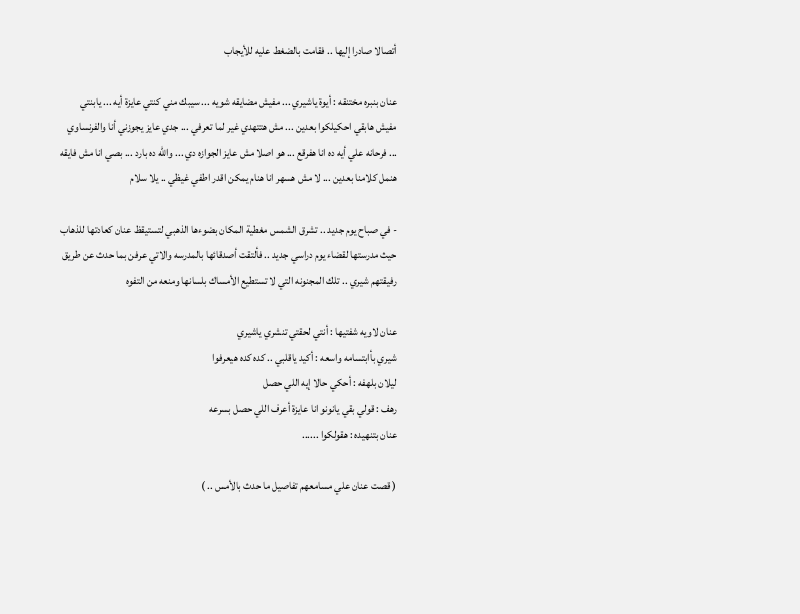أتصالا صادرا إليها .. فقامت بالضغط عليه للأيجاب

عنان بنبره مختنقه : أيوة ياشيري ... مفيش مضايقه شويه ... سيبك مني كنتي عايزة أيه ... يابنتي مفيش هابقي احكيلكوا بعدين ... مش هتتهدي غير لما تعرفي ... جدي عايز يجوزني أنا والفرنساوي ... فرحانه علي أيه ده انا هفرقع ... هو اصلا مش عايز الجوازه دي ... والله ده بارد ... بصي انا مش فايقه هنمل كلامنا بعدين ... لا مش هسهر انا هنام يمكن اقدر اطفي غيظي .. يلا سلام

- في صباح يوم جديد .. تشرق الشمس مغطية المكان بضوءها الذهبي لتستيقظ عنان كعادتها للذهاب حيث مدرستها لقضاء يوم دراسي جديد .. فألتقت أصدقائها بالمدرسه والاتي عرفن بما حدث عن طريق رفيقتهم شيري .. تلك المجنونه التي لا تستطيع الأمساك بلسانها ومنعه من التفوه

عنان لاويه شفتيها : أنتي لحقتي تنشري ياشيري
شيري بأابتسامه واسعه : أكيد ياقلبي .. كده كده هيعرفوا
ليلان بلهفه : أحكي حالا إيه اللي حصل
رهف : قولي بقي يانونو انا عايزة أعرف اللي حصل بسرعه
عنان بتنهيده : هقولكوا ......

( قصت عنان علي مسامعهم تفاصيل ما حدث بالأمس .. )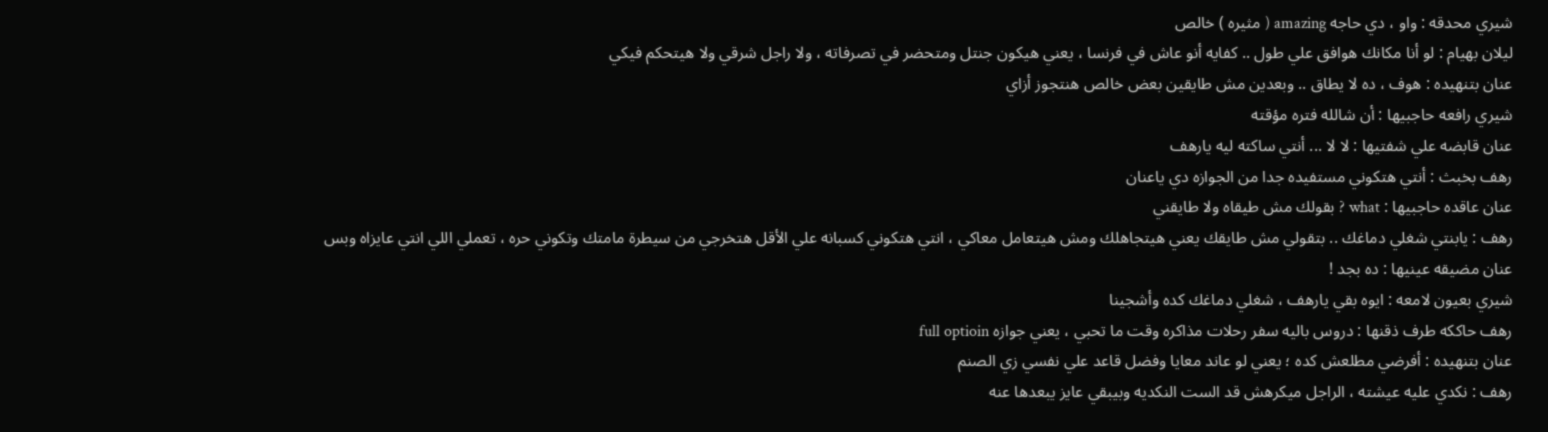شيري محدقه : واو ، دي حاجه amazing ( مثيره ) خالص
ليلان بهيام : لو أنا مكانك هوافق علي طول .. كفايه أنو عاش في فرنسا ، يعني هيكون جنتل ومتحضر في تصرفاته ، ولا راجل شرقي ولا هيتحكم فيكي
عنان بتنهيده : هوف ، ده لا يطاق .. وبعدين مش طايقين بعض خالص هنتجوز أزاي
شيري رافعه حاجبيها : أن شالله فتره مؤقته
عنان قابضه علي شفتيها : لا لا ... أنتي ساكته ليه يارهف
رهف بخبث : أنتي هتكوني مستفيده جدا من الجوازه دي ياعنان
عنان عاقده حاجبيها : what ? بقولك مش طيقاه ولا طايقني
رهف : يابنتي شغلي دماغك .. بتقولي مش طايقك يعني هيتجاهلك ومش هيتعامل معاكي ، انتي هتكوني كسبانه علي الأقل هتخرجي من سيطرة مامتك وتكوني حره ، تعملي اللي انتي عايزاه وبس
عنان مضيقه عينيها : ده بجد !
شيري بعيون لامعه : ايوه بقي يارهف ، شغلي دماغك كده وأشجينا
رهف حاككه طرف ذقنها : دروس باليه سفر رحلات مذاكره وقت ما تحبي ، يعني جوازه full optioin
عنان بتنهيده : أفرضي مطلعش كده ؛ يعني لو عاند معايا وفضل قاعد علي نفسي زي الصنم
رهف : نكدي عليه عيشته ، الراجل ميكرهش قد الست النكديه وبيبقي عايز يبعدها عنه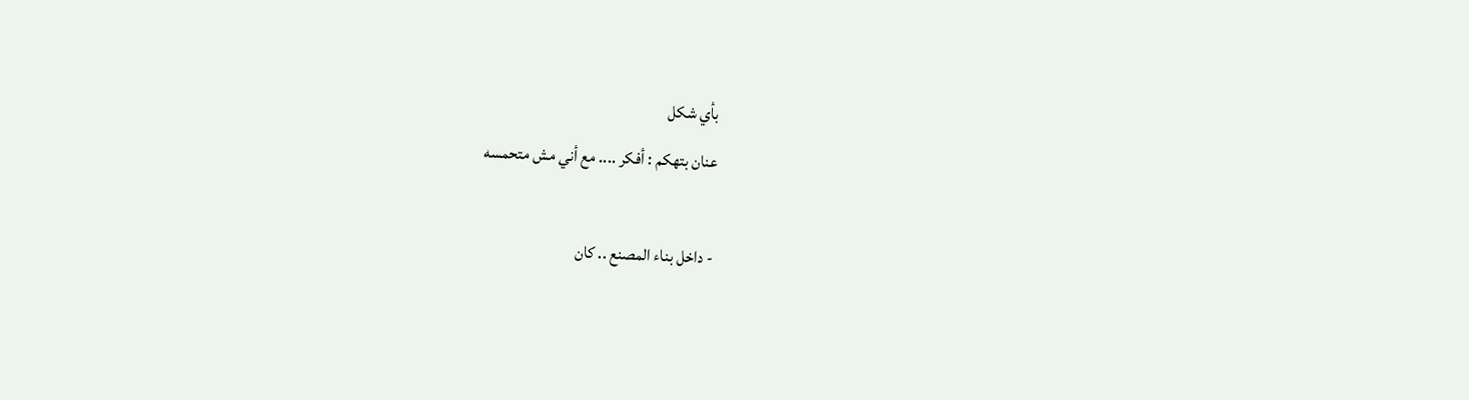بأي شكل
عنان بتهكم : أفكر .... مع أني مش متحمسه

- داخل بناء المصنع .. كان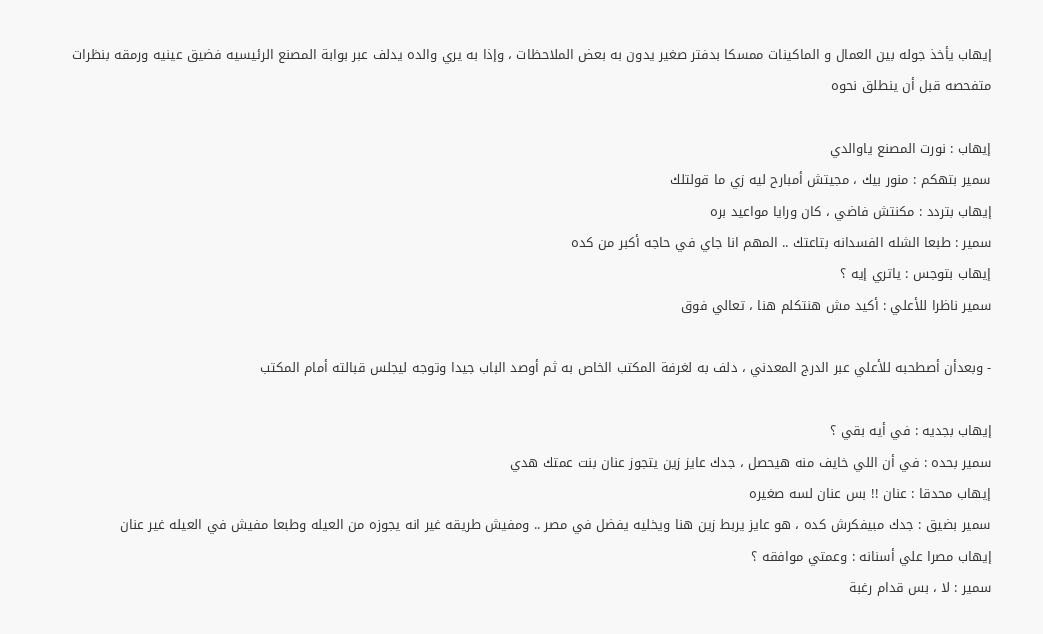إيهاب يأخذ جوله بين العمال و الماكينات ممسكا بدفتر صغير يدون به بعض الملاحظات ، وإذا به يري والده يدلف عبر بوابة المصنع الرئيسيه فضيق عينيه ورمقه بنظرات متفحصه قبل أن ينطلق نحوه

إيهاب : نورت المصنع ياوالدي
سمير بتهكم : منور بيك ، مجيتش أمبارح ليه زي ما قولتلك
إيهاب بتردد : مكنتش فاضي ، كان ورايا مواعيد بره
سمير : طبعا الشله الفسدانه بتاعتك .. المهم انا جاي في حاجه أكبر من كده
إيهاب بتوجس : ياتري إيه ؟
سمير ناظرا للأعلي : أكيد مش هنتكلم هنا ، تعالي فوق

- وبعدأن أصطحبه للأعلي عبر الدرج المعدني ، دلف به لغرفة المكتب الخاص به ثم أوصد الباب جيدا وتوجه ليجلس قبالته أمام المكتب

إيهاب بجديه : في أيه بقي ؟
سمير بحده : في أن اللي خايف منه هيحصل ، جدك عايز زين يتجوز عنان بنت عمتك هدي
إيهاب محدقا : عنان !! بس عنان لسه صغيره
سمير بضيق : جدك مبيفكرش كده ، هو عايز يربط زين هنا ويخليه يفضل في مصر .. ومفيش طريقه غير انه يجوزه من العيله وطبعا مفيش في العيله غير عنان
إيهاب مصرا علي أسنانه : وعمتي موافقه ؟
سمير : لا ، بس قدام رغبة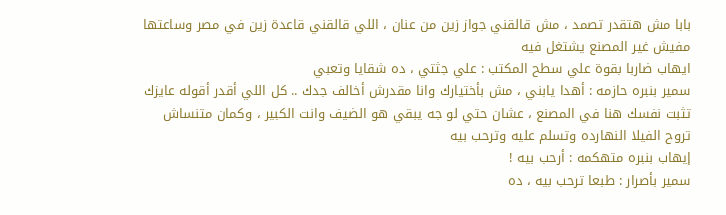بابا مش هتقدر تصمد ، مش قالقني جواز زين من عنان ، اللي قالقني قاعدة زين في مصر وساعتها مفيش غير المصنع يشتغل فيه
ايهاب ضاربا بقوة علي سطح المكتب : علي جثتي ، ده شقايا وتعبي
سمير بنبره حازمه : أهدا يابني ، مش بأختيارك وانا مقدرش أخالف جدك .. كل اللي أقدر أقوله عايزك تثبت نفسك هنا في المصنع ، عشان حتي لو جه يبقي هو الضيف وانت الكبير ، وكمان متنساش تروح الفيلا النهارده وتسلم عليه وترحب بيه
إيهاب بنبره متهكمه : أرحب بيه !
سمير بأصرار : طبعا ترحب بيه ، ده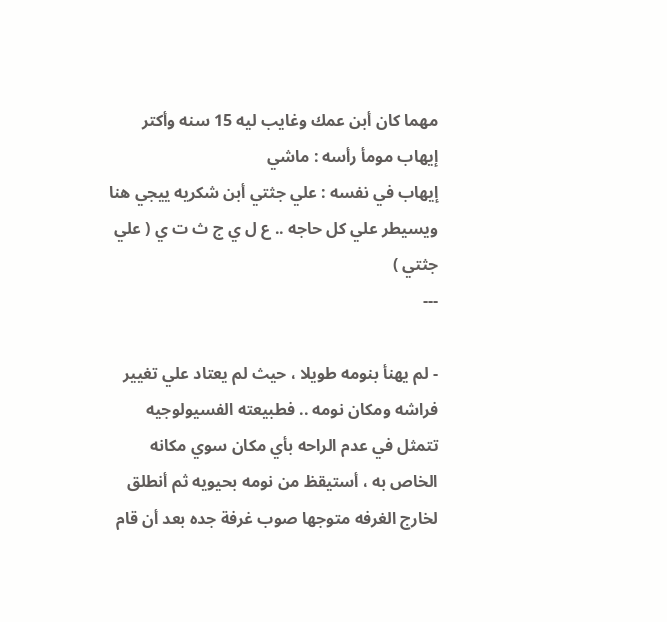مهما كان أبن عمك وغايب ليه 15 سنه وأكتر
إيهاب مومأ رأسه : ماشي
إيهاب في نفسه : علي جثتي أبن شكريه ييجي هنا ويسيطر علي كل حاجه .. ع ل ي ج ث ت ي ( علي جثتي )
---

- لم يهنأ بنومه طويلا ، حيث لم يعتاد علي تغيير فراشه ومكان نومه .. فطبيعته الفسيولوجيه تتمثل في عدم الراحه بأي مكان سوي مكانه الخاص به ، أستيقظ من نومه بحيويه ثم أنطلق لخارج الغرفه متوجها صوب غرفة جده بعد أن قام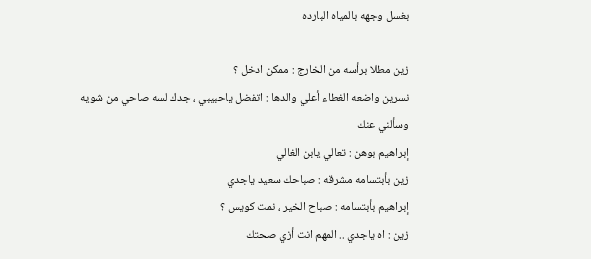بغسل وجهه بالمياه البارده

زين مطلا برأسه من الخارج : ممكن ادخل ؟
نسرين واضعه الغطاء أعلي والدها : اتفضل ياحبيبي ، جدك لسه صاحي من شويه وسألني عنك
إبراهيم بوهن : تعالي يابن الغالي
زين بأبتسامه مشرقه : صباحك سعيد ياجدي
إبراهيم بأبتسامه : صباح الخير ، نمت كويس ؟
زين : اه ياجدي .. المهم انت أزي صحتك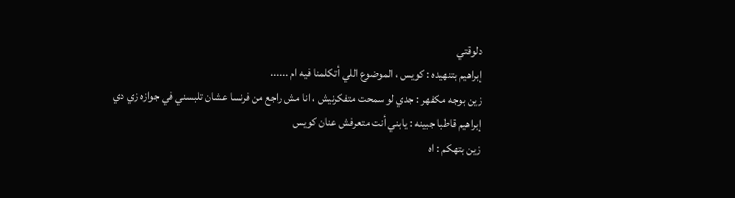دلوقتي
إبراهيم بتنهيده : كويس ، الموضوع اللي أتكلمنا فيه ام ......
زين بوجه مكفهر : جدي لو سمحت متفكرنيش ، انا مش راجع من فرنسا عشان تلبسني في جوازه زي دي
إبراهيم قاطبا جبينه : يابني أنت متعرفش عنان كويس
زين بتهكم : اه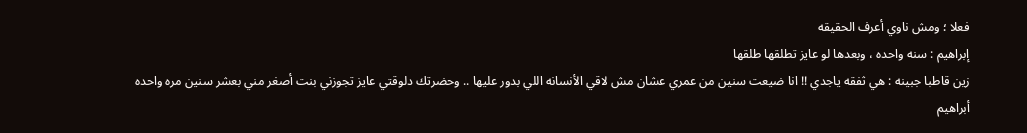فعلا ؛ ومش ناوي أعرف الحقيقه
إبراهيم : سنه واحده ، وبعدها لو عايز تطلقها طلقها
زين قاطبا جبينه : هي ثفقه ياجدي !! انا ضيعت سنين من عمري عشان مش لاقي الأنسانه اللي بدور عليها .. وحضرتك دلوقتي عايز تجوزني بنت أصغر مني بعشر سنين مره واحده
أبراهيم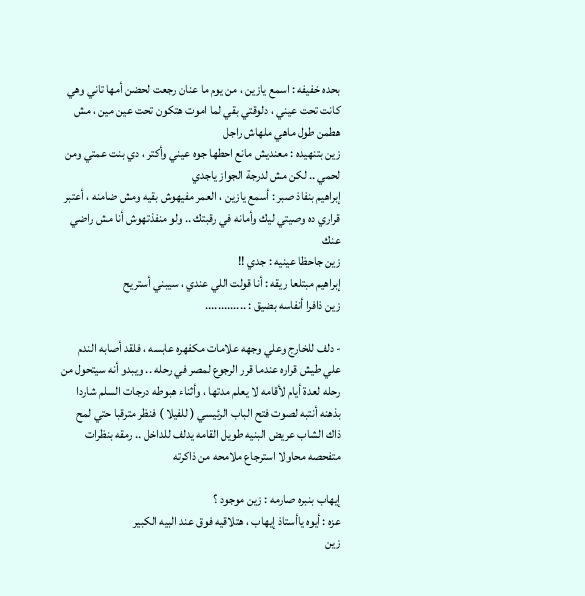بحده خفيفه : اسمع يازين ، من يوم ما عنان رجعت لحضن أمها تاني وهي كانت تحت عيني ، دلوقتي بقي لما اموت هتكون تحت عين مين ، مش هطمن طول ماهي ملهاش راجل
زين بتنهيده : معنديش مانع احطها جوه عيني وأكتر ، دي بنت عمتي ومن لحمي .. لكن مش لدرجة الجواز ياجدي
إبراهيم بنفاذ صبر : أسمع يازين ، العمر مفيهوش بقيه ومش ضامنه ، أعتبر قراري ده وصيتي ليك وأمانه في رقبتك .. ولو منفذتهوش أنا مش راضي عنك
زين جاحظا عينيه : جدي !!
إبراهيم مبتلعا ريقه : أنا قولت اللي عندي ، سيبني أستريح
زين ذافرا أنفاسه بضيق : .............

- دلف للخارج وعلي وجهه علامات مكفهره عابسه ، فلقد أصابه الندم علي طيش قراره عندما قرر الرجوع لمصر في رحله .. ويبدو أنه سيتحول من رحله لعدة أيام لأقامه لا يعلم مدتها ، وأثناء هبوطه درجات السلم شاردا بذهنه أنتبه لصوت فتح الباب الرئيسي ( للفيلا ) فنظر مترقبا حتي لمح ذاك الشاب عريض البنيه طويل القامه يدلف للداخل .. رمقه بنظرات متفحصه محاولا استرجاع ملامحه من ذاكرته

إيهاب بنبره صارمه : زين موجود ؟
عزه : أيوه ياأستاذ إيهاب ، هتلاقيه فوق عند البيه الكبير
زين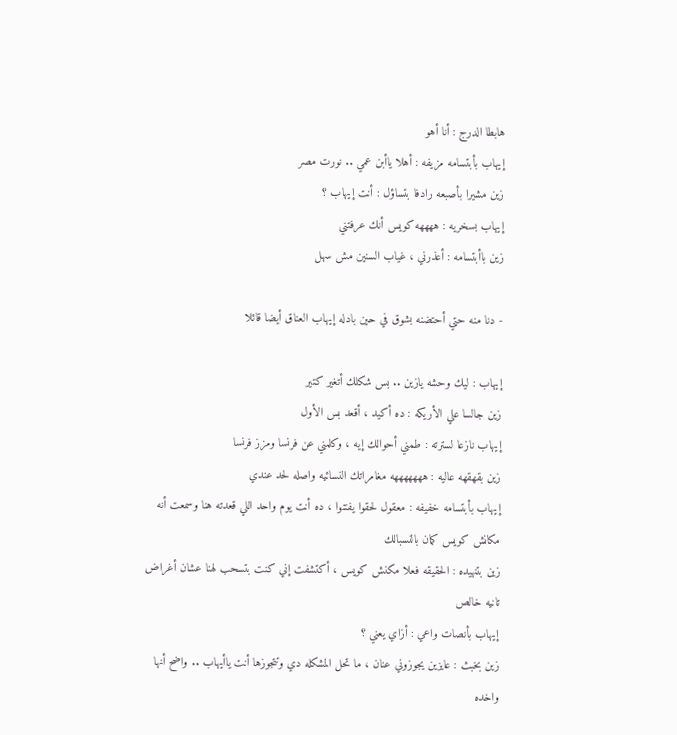هابطا الدرج : أنا أهو
إيهاب بأبتسامه مزيفه : أهلا ياأبن عمي .. نورت مصر
زين مشيرا بأصبعه رادفا بتساؤل : أنت إيهاب ؟
إيهاب بسخريه : ههههه كويس أنك عرفتني
زين باأبتسامه : أعذرني ، غياب السنين مش سهل

- دنا منه حتي أحتضنه بشوق في حين بادله إيهاب العناق أيضا قائلا

إيهاب : ليك وحشه يازين .. بس شكلك أتغير كتير
زين جالسا علي الأريكه : ده أكيد ، أقعد بس الأول
إيهاب نازعا لسترته : طمني أحوالك إيه ، وكلمني عن فرنسا ومزز فرنسا
زين بقهقهه عاليه : هههههههه مغامراتك النسائيه واصله لحد عندي
إيهاب بأبتسامه خفيفه : معقول لحقوا يفتنوا ، ده أنت يوم واحد اللي قعدته هنا وسمعت أنه مكانش كويس كمان بالنسبالك
زين بتنهيده : الحقيقه فعلا مكنش كويس ، أكتشفت إني كنت بتسحب لهنا عشان أغراض تانيه خالص
إيهاب بأنصات واعي : أزاي يعني ؟
زين بخبث : عايزين يجوزوني عنان ، ما تحل المشكله دي وتتجوزها أنت ياأيهاب .. واضح أنها واخده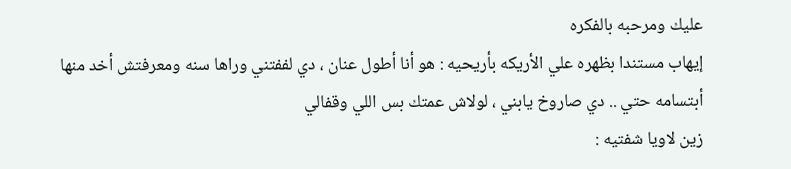عليك ومرحبه بالفكره
إيهاب مستندا بظهره علي الأريكه بأريحيه : هو أنا أطول عنان ، دي لففتني وراها سنه ومعرفتش أخد منها أبتسامه حتي .. دي صاروخ يابني ، لولاش عمتك بس اللي وقفالي
زين لاويا شفتيه :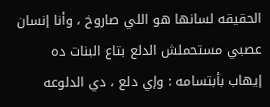الحقيقه لسانها هو اللي صاروخ ، وأنا إنسان عصبي مستحملش الدلع بتاع البنات ده
إيهاب بأبتسامه : وإي دلع ، دي الدلوعه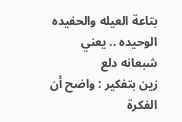بتاعة العيله والحفيده الوحيده .. يعني شبعانه دلع
زين بتفكير : واضح أن الفكرة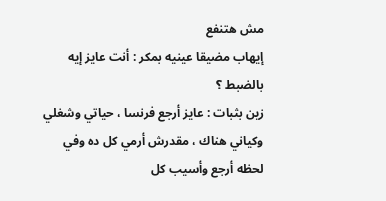مش هتنفع
إيهاب مضيقا عينيه بمكر : أنت عايز إيه بالضبط ؟
زين بثبات : عايز أرجع فرنسا ، حياتي وشغلي وكياني هناك ، مقدرش أرمي كل ده وفي لحظه أرجع وأسيب كل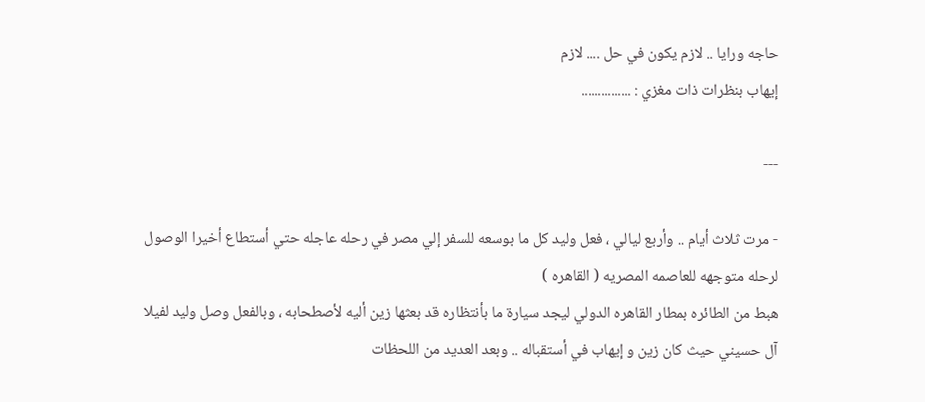حاجه ورايا .. لازم يكون في حل .... لازم
إيهاب بنظرات ذات مغزي : ...............

---

- مرت ثلاث أيام .. وأربع ليالي ، فعل وليد كل ما بوسعه للسفر إلي مصر في رحله عاجله حتي أستطاع أخيرا الوصول لرحله متوجهه للعاصمه المصريه ( القاهره )
هبط من الطائره بمطار القاهره الدولي ليجد سيارة ما بأنتظاره قد بعثها زين أليه لأصطحابه ، وبالفعل وصل وليد لفيلا آل حسيني حيث كان زين و إيهاب في أستقباله .. وبعد العديد من اللحظات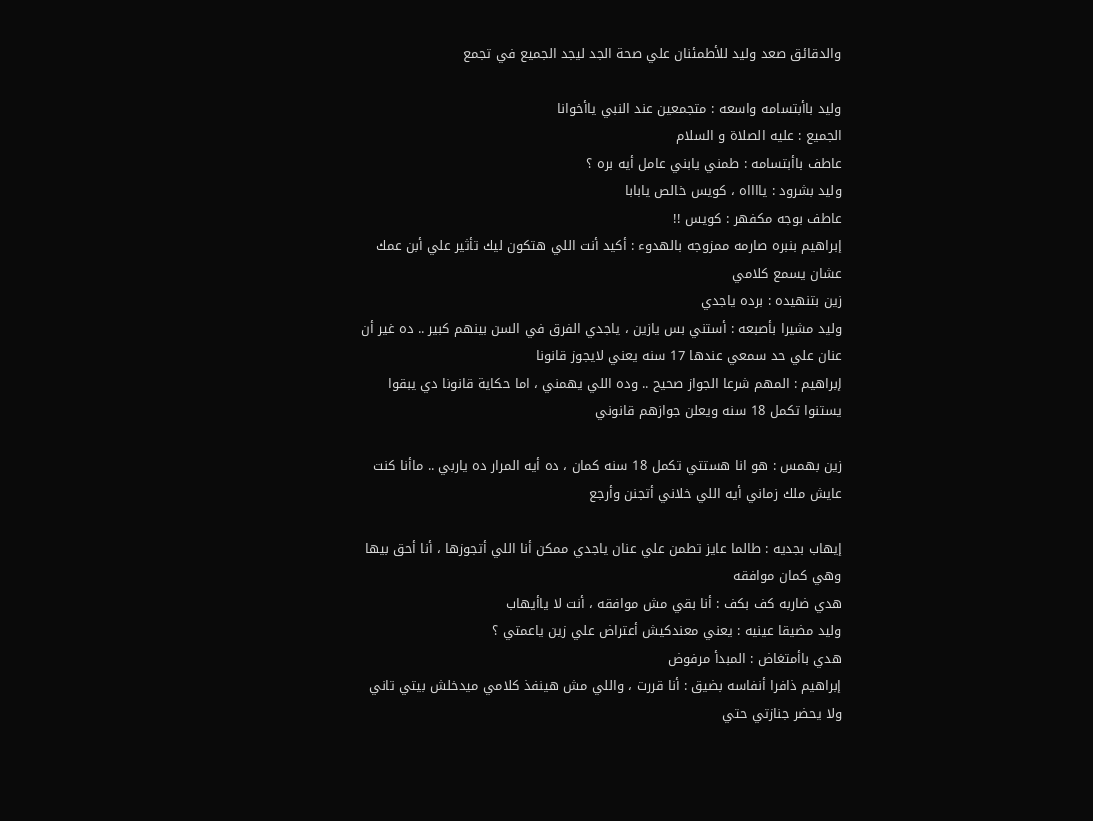والدقائق صعد وليد للأطمئنان علي صحة الجد ليجد الجميع في تجمع

وليد باأبتسامه واسعه : متجمعين عند النبي ياأخوانا
الجميع : عليه الصلاة و السلام
عاطف باأبتسامه : طمني يابني عامل أيه بره ؟
وليد بشرود : يااااه ، كويس خالص يابابا
عاطف بوجه مكفهر : كويس !!
إبراهيم بنبره صارمه ممزوجه بالهدوء : أكيد أنت اللي هتكون ليك تأثير علي أبن عمك عشان يسمع كلامي
زين بتنهيده : برده ياجدي
وليد مشيرا بأصبعه : أستني بس يازين ، ياجدي الفرق في السن بينهم كبير .. ده غير أن عنان علي حد سمعي عندها 17 سنه يعني لايجوز قانونا
إبراهيم : المهم شرعا الجواز صحيح .. وده اللي يهمني ، اما حكاية قانونا دي يبقوا يستنوا تكمل 18 سنه ويعلن جوازهم قانوني

زين بهمس : هو انا هستتي تكمل 18 سنه كمان ، ده أيه المرار ده ياربي .. ماأنا كنت عايش ملك زماني أيه اللي خلاني أتجنن وأرجع

إيهاب بجديه : طالما عايز تطمن علي عنان ياجدي ممكن أنا اللي أتجوزها ، أنا أحق بيها وهي كمان موافقه
هدي ضاربه كف بكف : أنا بقي مش موافقه ، أنت لا ياأيهاب
وليد مضيقا عينيه : يعني معندكيش أعتراض علي زين ياعمتي ؟
هدي باأمتغاض : المبدأ مرفوض
إبراهيم ذافرا أنفاسه بضيق : أنا قررت ، واللي مش هينفذ كلامي ميدخلش بيتي تاني ولا يحضر جنازتي حتي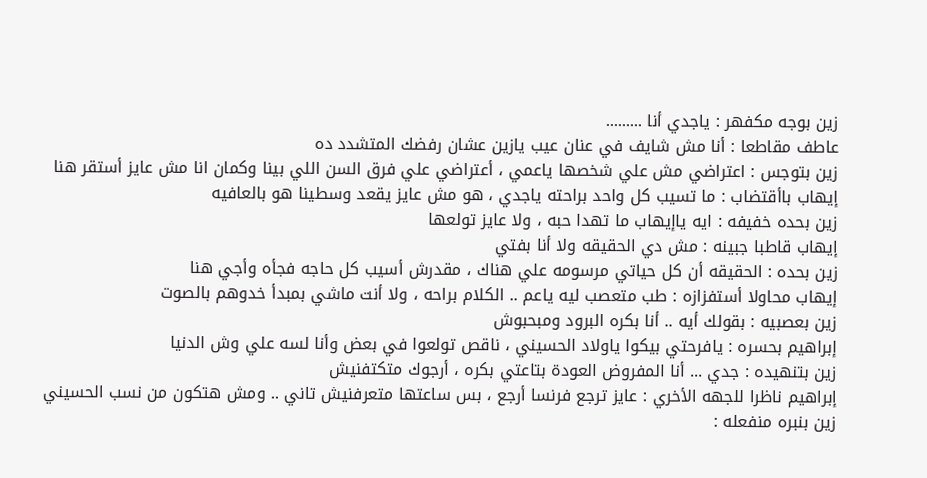زين بوجه مكفهر : ياجدي أنا .........
عاطف مقاطعا : أنا مش شايف في عنان عيب يازين عشان رفضك المتشدد ده
زين بتوجس : اعتراضي مش علي شخصها ياعمي ، أعتراضي علي فرق السن اللي بينا وكمان انا مش عايز أستقر هنا
إيهاب باأقتضاب : ما تسيب كل واحد براحته ياجدي ، هو مش عايز يقعد وسطينا هو بالعافيه
زين بحده خفيفه : ايه ياإيهاب ما تهدا حبه ، ولا عايز تولعها
إيهاب قاطبا جبينه : مش دي الحقيقه ولا أنا بفتي
زين بحده : الحقيقه أن كل حياتي مرسومه علي هناك ، مقدرش أسيب كل حاجه فجأه وأجي هنا
إيهاب محاولا أستفزازه : طب متعصب ليه ياعم .. الكلام براحه ، ولا أنت ماشي بمبدأ خدوهم بالصوت
زين بعصبيه : بقولك أيه .. أنا بكره البرود ومبحبوش
إبراهيم بحسره : يافرحتي بيكوا ياولاد الحسيني ، ناقص تولعوا في بعض وأنا لسه علي وش الدنيا
زين بتنهيده : جدي ... أنا المفروض العودة بتاعتي بكره ، أرجوك متكتفنيش
إبراهيم ناظرا للجهه الأخري : عايز ترجع فرنسا أرجع ، بس ساعتها متعرفنيش تاني .. ومش هتكون من نسب الحسيني
زين بنبره منفعله :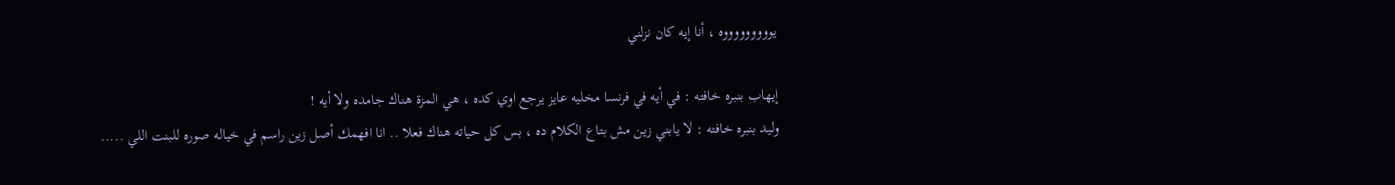يوووووووووه ، أنا إيه كان نزلني

إيهاب بنبره خافته : في أيه في فرنسا مخليه عايز يرجع اوي كده ، هي المزة هناك جامده ولا أيه !
وليد بنبره خافته : لا يابني زين مش بتاع الكلام ده ، بس كل حياته هناك فعلا .. انا افهمك أصل زين راسم في خياله صوره للبنت اللي .....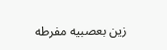زين بعصبيه مفرطه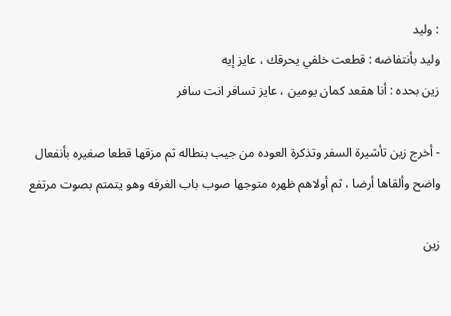: وليد
وليد بأنتفاضه : قطعت خلفي يحرقك ، عايز إيه
زين بحده : أنا هقعد كمان يومين ، عايز تسافر انت سافر

- أخرج زين تأشيرة السفر وتذكرة العوده من جيب بنطاله ثم مزقها قطعا صغيره بأنفعال واضح وألقاها أرضا ، ثم أولاهم ظهره متوجها صوب باب الغرفه وهو يتمتم بصوت مرتفع

زين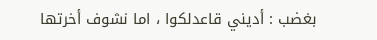بغضب : أديني قاعدلكوا ، اما نشوف أخرتها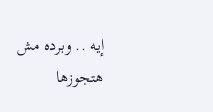إيه .. وبرده مش هتجوزها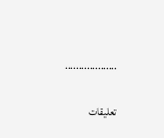...................


تعليقات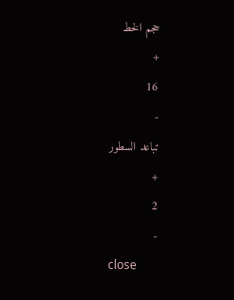حجم الخط
+
16
-
تباعد السطور
+
2
-
close